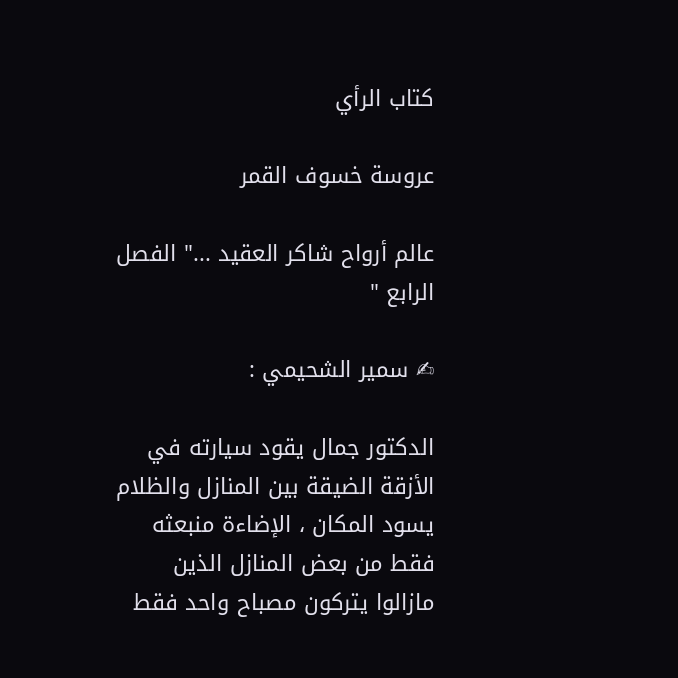كتاب الرأي

عروسة خسوف القمر

عالم أرواح شاكر العقيد ..." الفصل الرابع "

✍ سمير الشحيمي :

الدكتور جمال يقود سيارته في الأزقة الضيقة بين المنازل والظلام يسود المكان ، الإضاءة منبعثه فقط من بعض المنازل الذين مازالوا يتركون مصباح واحد فقط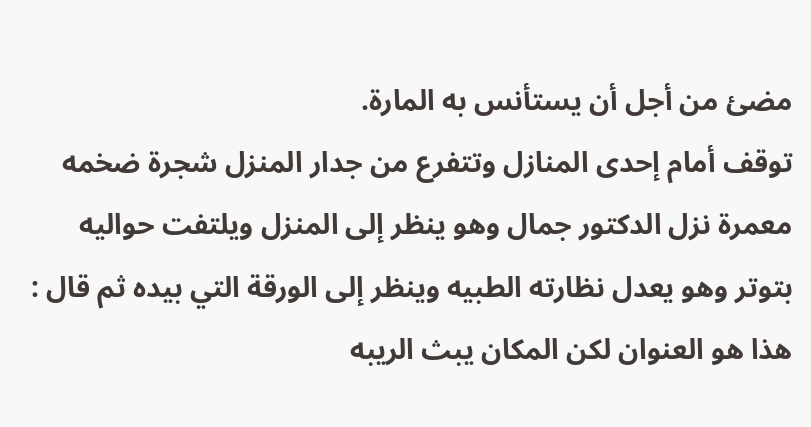مضئ من أجل أن يستأنس به المارة.
توقف أمام إحدى المنازل وتتفرع من جدار المنزل شجرة ضخمه معمرة نزل الدكتور جمال وهو ينظر إلى المنزل ويلتفت حواليه بتوتر وهو يعدل نظارته الطبيه وينظر إلى الورقة التي بيده ثم قال : هذا هو العنوان لكن المكان يبث الريبه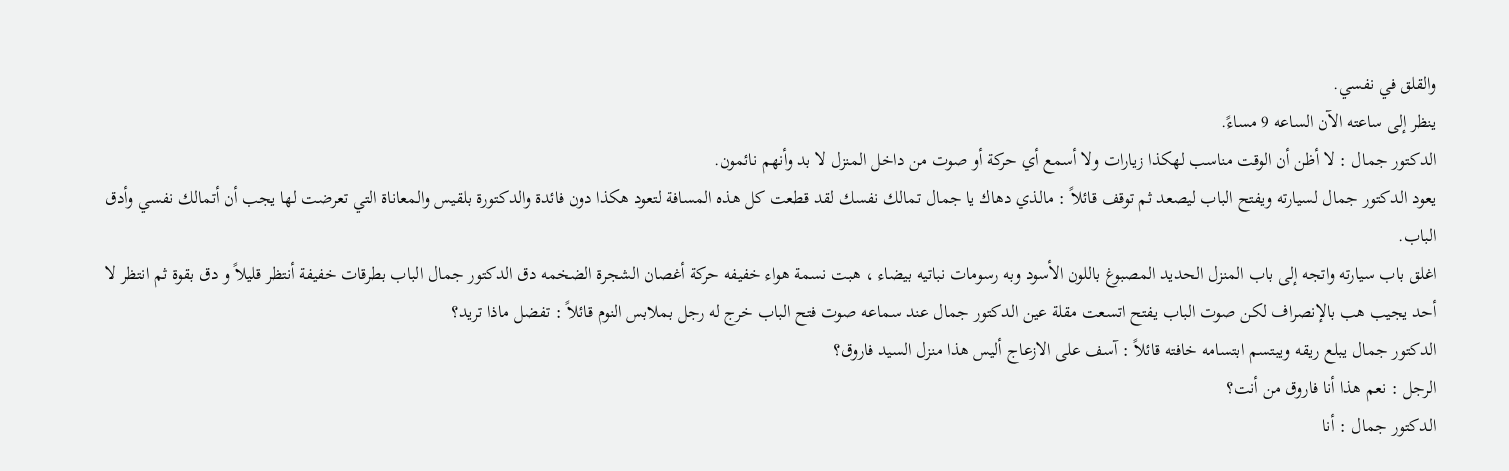والقلق في نفسي.
ينظر إلى ساعته الآن الساعه 9 مساءً.
الدكتور جمال : لا أظن أن الوقت مناسب لهكذا زيارات ولا أسمع أي حركة أو صوت من داخل المنزل لا بد وأنهم نائمون.
يعود الدكتور جمال لسيارته ويفتح الباب ليصعد ثم توقف قائلاً : مالذي دهاك يا جمال تمالك نفسك لقد قطعت كل هذه المسافة لتعود هكذا دون فائدة والدكتورة بلقيس والمعاناة التي تعرضت لها يجب أن أتمالك نفسي وأدق الباب.
اغلق باب سيارته واتجه إلى باب المنزل الحديد المصبوغ باللون الأسود وبه رسومات نباتيه بيضاء ، هبت نسمة هواء خفيفه حركة أغصان الشجرة الضخمه دق الدكتور جمال الباب بطرقات خفيفة أنتظر قليلاً و دق بقوة ثم انتظر لا أحد يجيب هب بالإنصراف لكن صوت الباب يفتح اتسعت مقلة عين الدكتور جمال عند سماعه صوت فتح الباب خرج له رجل بملابس النوم قائلاً : تفضل ماذا تريد؟
الدكتور جمال يبلع ريقه ويبتسم ابتسامه خافته قائلاً : آسف على الازعاج أليس هذا منزل السيد فاروق؟
الرجل : نعم هذا أنا فاروق من أنت؟
الدكتور جمال : أنا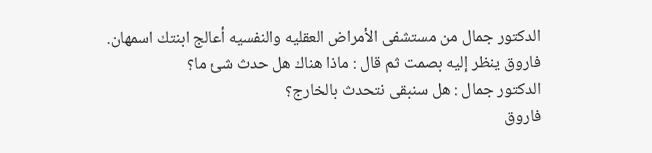الدكتور جمال من مستشفى الأمراض العقليه والنفسيه أعالج ابنتك اسمهان.
فاروق ينظر إليه بصمت ثم قال : ماذا هناك هل حدث شئ ما؟
الدكتور جمال : هل سنبقى نتحدث بالخارج؟
فاروق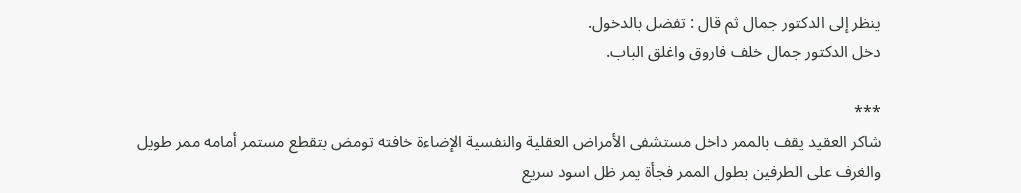ينظر إلى الدكتور جمال ثم قال : تفضل بالدخول.
دخل الدكتور جمال خلف فاروق واغلق الباب.

***
شاكر العقيد يقف بالممر داخل مستشفى الأمراض العقلية والنفسية الإضاءة خافته تومض بتقطع مستمر أمامه ممر طويل والغرف على الطرفين بطول الممر فجأة يمر ظل اسود سريع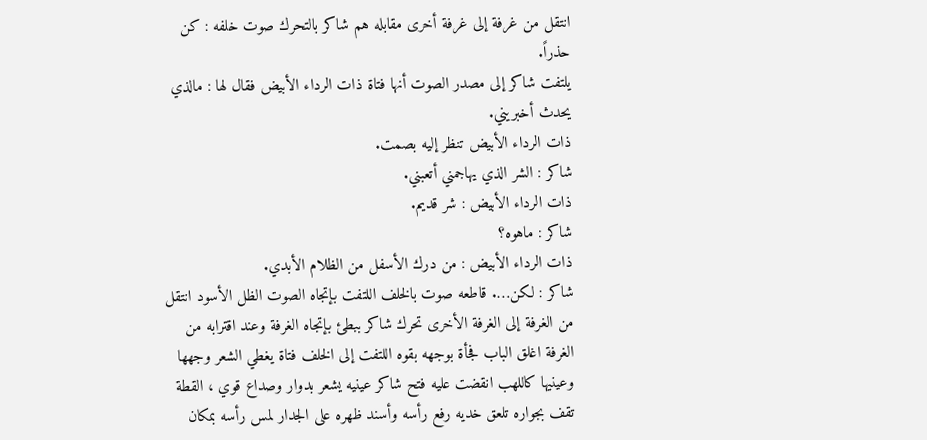انتقل من غرفة إلى غرفة أخرى مقابله هم شاكر بالتحرك صوت خلفه : كن حذراً.
يلتفت شاكر إلى مصدر الصوت أنها فتاة ذات الرداء الأبيض فقال لها : مالذي يحدث أخبريني.
ذات الرداء الأبيض تنظر إليه بصمت.
شاكر : الشر الذي يهاجمني أتعبني.
ذات الرداء الأبيض : شر قديم.
شاكر : ماهوه؟
ذات الرداء الأبيض : من درك الأسفل من الظلام الأبدي.
شاكر : لكن…. قاطعه صوت بالخلف اللتفت بإتجاه الصوت الظل الأسود انتقل من الغرفة إلى الغرفة الأخرى تحرك شاكر ببطئ بإتجاه الغرفة وعند اقترابه من الغرفة اغلق الباب فجأة بوجهه بقوه اللتفت إلى الخلف فتاة يغطي الشعر وجهها وعينيها كاللهب انقضت عليه فتح شاكر عينيه يشعر بدوار وصداع قوي ، القطة تقف بجواره تلعق خديه رفع رأسه وأسند ظهره على الجدار لمس رأسه بمكان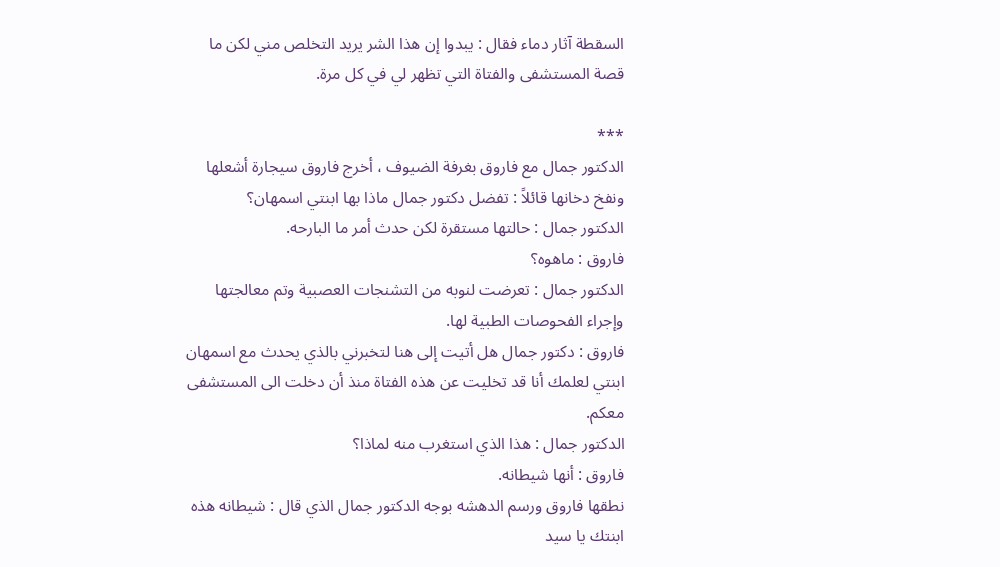السقطة آثار دماء فقال : يبدوا إن هذا الشر يريد التخلص مني لكن ما قصة المستشفى والفتاة التي تظهر لي في كل مرة.

***
الدكتور جمال مع فاروق بغرفة الضيوف ، أخرج فاروق سيجارة أشعلها ونفخ دخانها قائلاً : تفضل دكتور جمال ماذا بها ابنتي اسمهان؟
الدكتور جمال : حالتها مستقرة لكن حدث أمر ما البارحه.
فاروق : ماهوه؟
الدكتور جمال : تعرضت لنوبه من التشنجات العصبية وتم معالجتها وإجراء الفحوصات الطبية لها.
فاروق : دكتور جمال هل أتيت إلى هنا لتخبرني بالذي يحدث مع اسمهان ابنتي لعلمك أنا قد تخليت عن هذه الفتاة منذ أن دخلت الى المستشفى معكم.
الدكتور جمال : هذا الذي استغرب منه لماذا؟
فاروق : أنها شيطانه.
نطقها فاروق ورسم الدهشه بوجه الدكتور جمال الذي قال : شيطانه هذه ابنتك يا سيد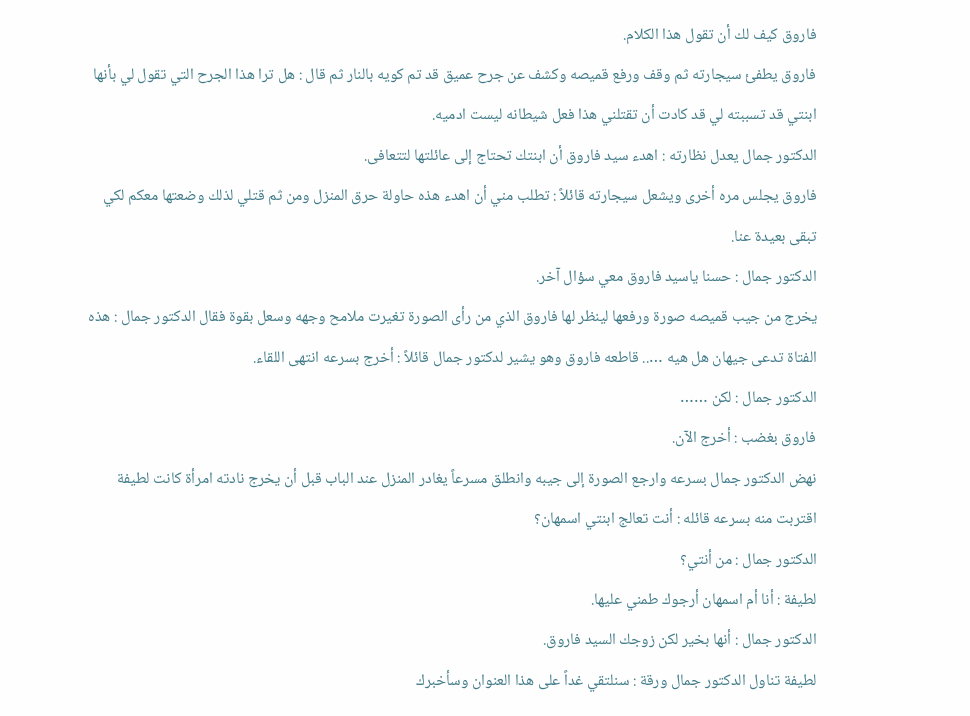فاروق كيف لك أن تقول هذا الكلام.
فاروق يطفئ سيجارته ثم وقف ورفع قميصه وكشف عن جرح عميق قد تم كويه بالنار ثم قال : هل ترا هذا الجرح التي تقول لي بأنها ابنتي قد تسببته لي قد كادت أن تقتلني هذا فعل شيطانه ليست ادميه.
الدكتور جمال يعدل نظارته : اهدء سيد فاروق أن ابنتك تحتاج إلى عائلتها لتتعافى.
فاروق يجلس مره أخرى ويشعل سيجارته قائلاً : تطلب مني أن اهدء هذه حاولة حرق المنزل ومن ثم قتلي لذلك وضعتها معكم لكي تبقى بعيدة عنا.
الدكتور جمال : حسنا ياسيد فاروق معي سؤال آخر.
يخرج من جيب قميصه صورة ورفعها لينظر لها فاروق الذي من رأى الصورة تغيرت ملامح وجهه وسعل بقوة فقال الدكتور جمال : هذه الفتاة تدعى جيهان هل هيه ….. قاطعه فاروق وهو يشير لدكتور جمال قائلاً : أخرج بسرعه انتهى اللقاء.
الدكتور جمال : لكن ……
فاروق بغضب : أخرج الآن.
نهض الدكتور جمال بسرعه وارجع الصورة إلى جيبه وانطلق مسرعاً يغادر المنزل عند الباب قبل أن يخرج نادته امرأة كانت لطيفة اقتربت منه بسرعه قائله : أنت تعالج ابنتي اسمهان؟
الدكتور جمال : من أنتي؟
لطيفة : أنا أم اسمهان أرجوك طمني عليها.
الدكتور جمال : أنها بخير لكن زوجك السيد فاروق.
لطيفة تناول الدكتور جمال ورقة : سنلتقي غداً على هذا العنوان وسأخبرك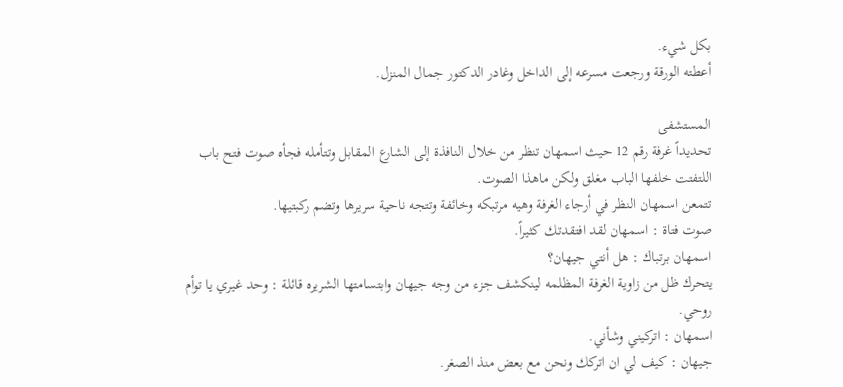بكل شيء.
أعطته الورقة ورجعت مسرعه إلى الداخل وغادر الدكتور جمال المنزل.

المستشفى
تحديداً غرفة رقم 12 حيث اسمهان تنظر من خلال النافذة إلى الشارع المقابل وتتأمله فجأه صوت فتح باب اللتفتت خلفها الباب مغلق ولكن ماهذا الصوت.
تتمعن اسمهان النظر في أرجاء الغرفة وهيه مرتبكه وخائفة وتتجه ناحية سريرها وتضم ركبتيها.
صوت فتاة : اسمهان لقد افتقدتك كثيراً.
اسمهان برتباك : هل أنتي جيهان؟
يتحرك ظل من زاوية الغرفة المظلمه لينكشف جزء من وجه جيهان وابتسامتها الشريره قائلة : وحد غيري يا توأم روحي.
اسمهان : اتركيني وشأني.
جيهان : كيف لي ان اتركك ونحن مع بعض منذ الصغر.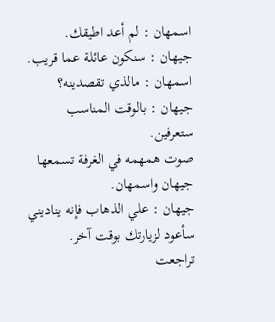اسمهان : لم أعد اطيقك.
جيهان : سنكون عائلة عما قريب.
اسمهان : مالذي تقصدينه؟
جيهان : بالوقت المناسب ستعرفين.
صوت همهمه في الغرفة تسمعها جيهان واسمهان.
جيهان : علي الذهاب فإنه يناديني سأعود لزيارتك بوقت آخر.
تراجعت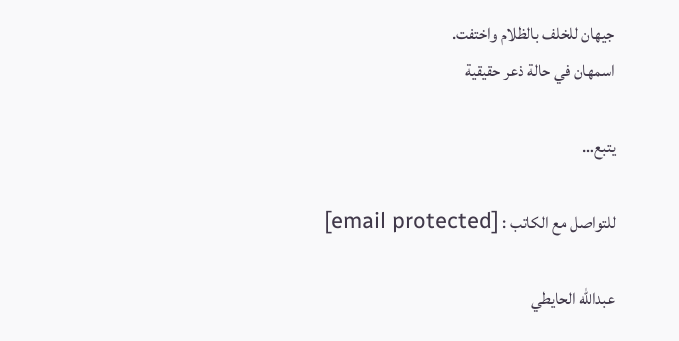جيهان للخلف بالظلام واختفت.
اسمهان في حالة ذعر حقيقية

يتبع…

للتواصل مع الكاتب : [email protected]

عبدالله الحايطي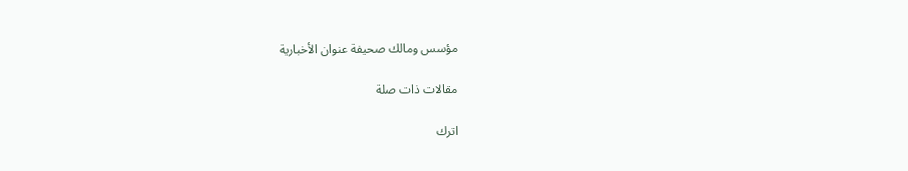مؤسس ومالك صحيفة عنوان الأخبارية

مقالات ذات صلة

اترك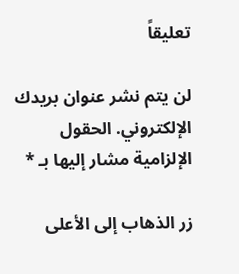تعليقاً

لن يتم نشر عنوان بريدك الإلكتروني. الحقول الإلزامية مشار إليها بـ *

زر الذهاب إلى الأعلى